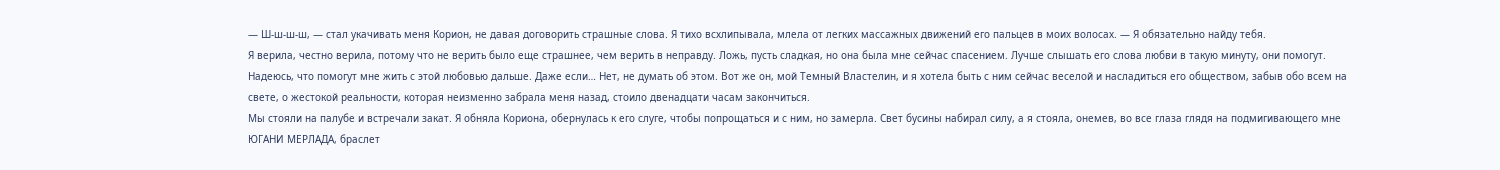— Ш-ш-ш-ш, — стал укачивать меня Корион, не давая договорить страшные слова. Я тихо всхлипывала, млела от легких массажных движений его пальцев в моих волосах. — Я обязательно найду тебя.
Я верила, честно верила, потому что не верить было еще страшнее, чем верить в неправду. Ложь, пусть сладкая, но она была мне сейчас спасением. Лучше слышать его слова любви в такую минуту, они помогут. Надеюсь, что помогут мне жить с этой любовью дальше. Даже если… Нет, не думать об этом. Вот же он, мой Темный Властелин, и я хотела быть с ним сейчас веселой и насладиться его обществом, забыв обо всем на свете, о жестокой реальности, которая неизменно забрала меня назад, стоило двенадцати часам закончиться.
Мы стояли на палубе и встречали закат. Я обняла Кориона, обернулась к его слуге, чтобы попрощаться и с ним, но замерла. Свет бусины набирал силу, а я стояла, онемев, во все глаза глядя на подмигивающего мне ЮГАНИ МЕРЛАДА, браслет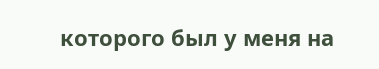которого был у меня на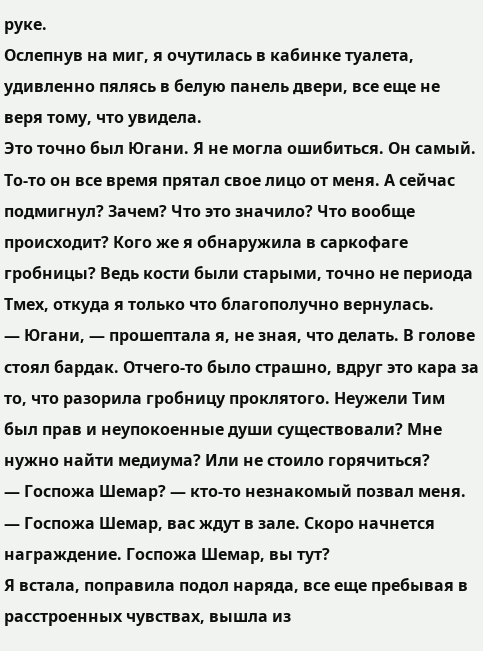руке.
Ослепнув на миг, я очутилась в кабинке туалета, удивленно пялясь в белую панель двери, все еще не веря тому, что увидела.
Это точно был Югани. Я не могла ошибиться. Он самый. То-то он все время прятал свое лицо от меня. А сейчас подмигнул? Зачем? Что это значило? Что вообще происходит? Кого же я обнаружила в саркофаге гробницы? Ведь кости были старыми, точно не периода Тмех, откуда я только что благополучно вернулась.
— Югани, — прошептала я, не зная, что делать. В голове стоял бардак. Отчего-то было страшно, вдруг это кара за то, что разорила гробницу проклятого. Неужели Тим был прав и неупокоенные души существовали? Мне нужно найти медиума? Или не стоило горячиться?
— Госпожа Шемар? — кто-то незнакомый позвал меня. — Госпожа Шемар, вас ждут в зале. Скоро начнется награждение. Госпожа Шемар, вы тут?
Я встала, поправила подол наряда, все еще пребывая в расстроенных чувствах, вышла из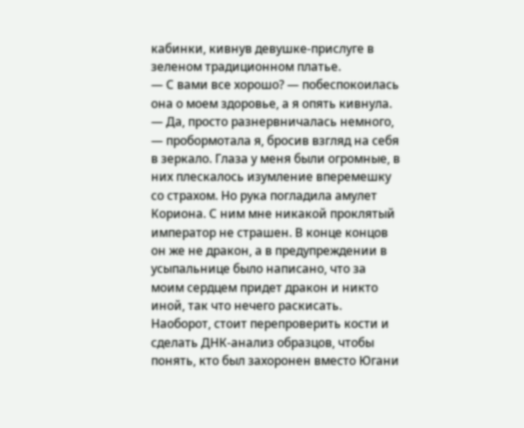кабинки, кивнув девушке-прислуге в зеленом традиционном платье.
— С вами все хорошо? — побеспокоилась она о моем здоровье, а я опять кивнула.
— Да, просто разнервничалась немного, — пробормотала я, бросив взгляд на себя в зеркало. Глаза у меня были огромные, в них плескалось изумление вперемешку со страхом. Но рука погладила амулет Кориона. С ним мне никакой проклятый император не страшен. В конце концов он же не дракон, а в предупреждении в усыпальнице было написано, что за моим сердцем придет дракон и никто иной, так что нечего раскисать. Наоборот, стоит перепроверить кости и сделать ДНК-анализ образцов, чтобы понять, кто был захоронен вместо Югани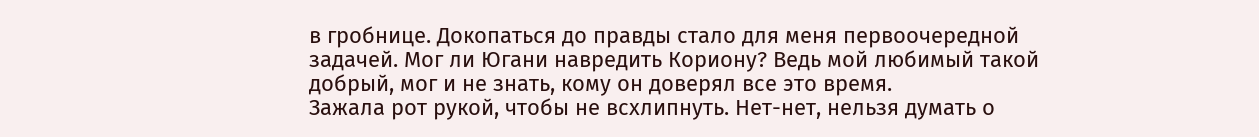в гробнице. Докопаться до правды стало для меня первоочередной задачей. Мог ли Югани навредить Кориону? Ведь мой любимый такой добрый, мог и не знать, кому он доверял все это время.
Зажала рот рукой, чтобы не всхлипнуть. Нет-нет, нельзя думать о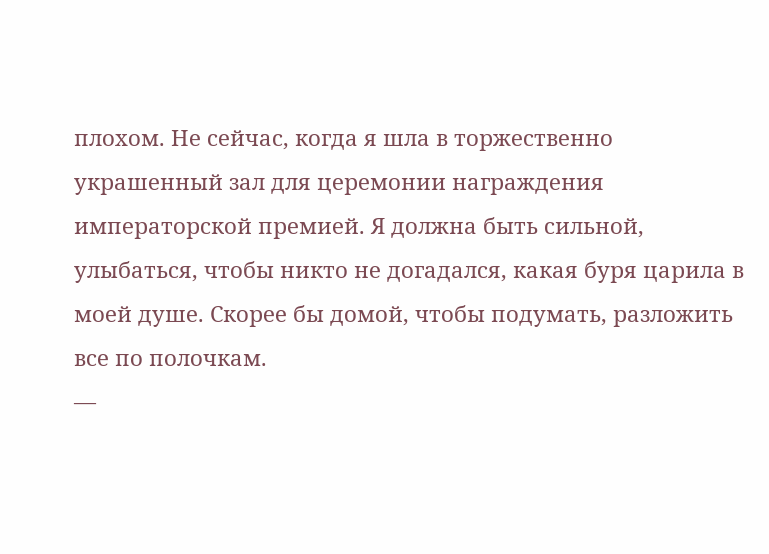плохом. Не сейчас, когда я шла в торжественно украшенный зал для церемонии награждения императорской премией. Я должна быть сильной, улыбаться, чтобы никто не догадался, какая буря царила в моей душе. Скорее бы домой, чтобы подумать, разложить все по полочкам.
—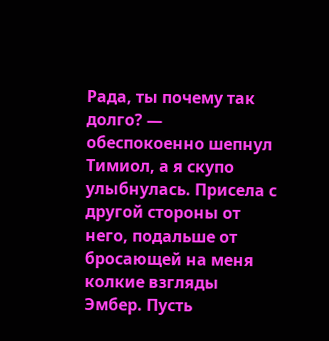Рада, ты почему так долго? — обеспокоенно шепнул Тимиол, а я скупо улыбнулась. Присела с другой стороны от него, подальше от бросающей на меня колкие взгляды Эмбер. Пусть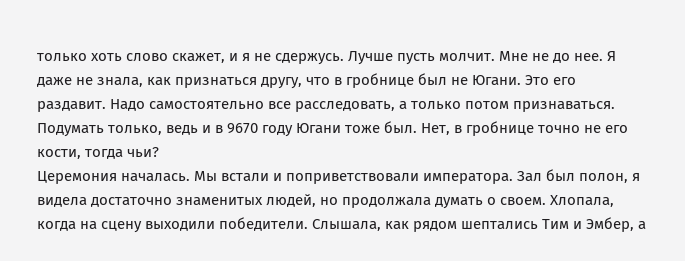только хоть слово скажет, и я не сдержусь. Лучше пусть молчит. Мне не до нее. Я даже не знала, как признаться другу, что в гробнице был не Югани. Это его раздавит. Надо самостоятельно все расследовать, а только потом признаваться. Подумать только, ведь и в 9670 году Югани тоже был. Нет, в гробнице точно не его кости, тогда чьи?
Церемония началась. Мы встали и поприветствовали императора. Зал был полон, я видела достаточно знаменитых людей, но продолжала думать о своем. Хлопала, когда на сцену выходили победители. Слышала, как рядом шептались Тим и Эмбер, а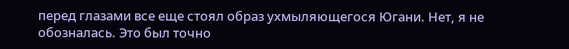перед глазами все еще стоял образ ухмыляющегося Югани. Нет, я не обозналась. Это был точно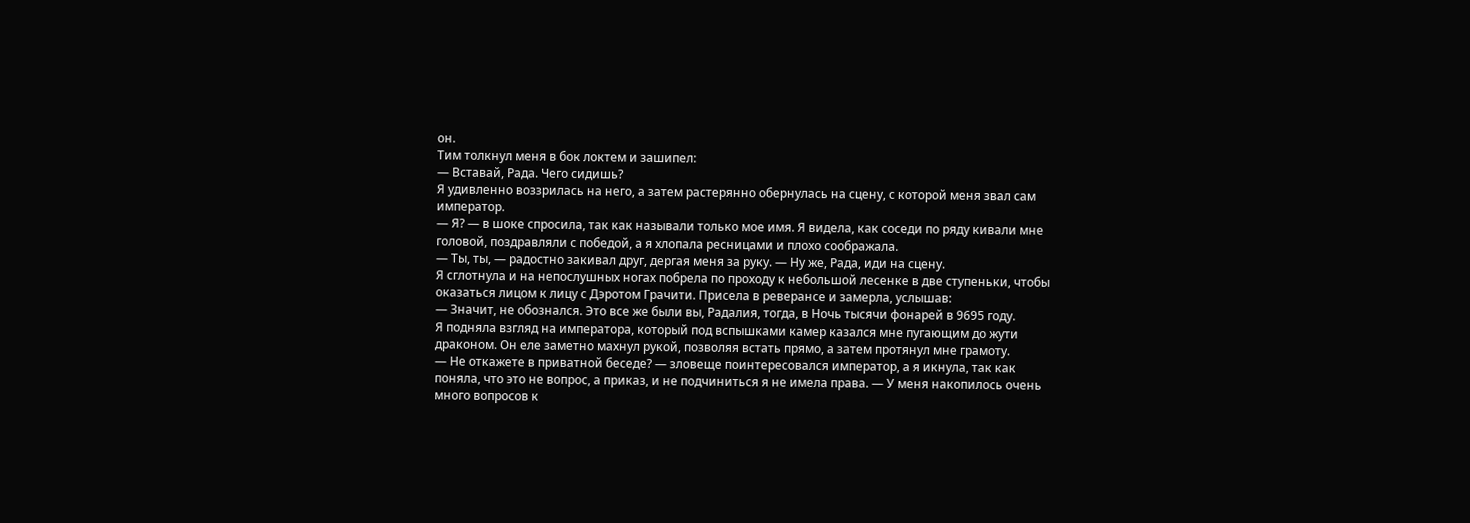он.
Тим толкнул меня в бок локтем и зашипел:
— Вставай, Рада. Чего сидишь?
Я удивленно воззрилась на него, а затем растерянно обернулась на сцену, с которой меня звал сам император.
— Я? — в шоке спросила, так как называли только мое имя. Я видела, как соседи по ряду кивали мне головой, поздравляли с победой, а я хлопала ресницами и плохо соображала.
— Ты, ты, — радостно закивал друг, дергая меня за руку. — Ну же, Рада, иди на сцену.
Я сглотнула и на непослушных ногах побрела по проходу к небольшой лесенке в две ступеньки, чтобы оказаться лицом к лицу с Дэротом Грачити. Присела в реверансе и замерла, услышав:
— Значит, не обознался. Это все же были вы, Радалия, тогда, в Ночь тысячи фонарей в 9695 году.
Я подняла взгляд на императора, который под вспышками камер казался мне пугающим до жути драконом. Он еле заметно махнул рукой, позволяя встать прямо, а затем протянул мне грамоту.
— Не откажете в приватной беседе? — зловеще поинтересовался император, а я икнула, так как поняла, что это не вопрос, а приказ, и не подчиниться я не имела права. — У меня накопилось очень много вопросов к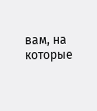вам, на которые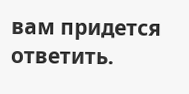вам придется ответить.